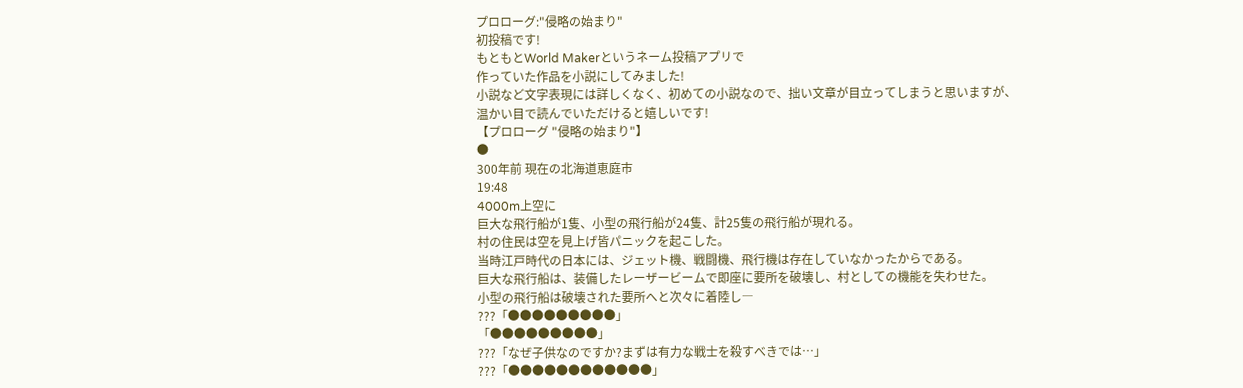プロローグ:"侵略の始まり"
初投稿です!
もともとWorld Makerというネーム投稿アプリで
作っていた作品を小説にしてみました!
小説など文字表現には詳しくなく、初めての小説なので、拙い文章が目立ってしまうと思いますが、
温かい目で読んでいただけると嬉しいです!
【プロローグ "侵略の始まり"】
●
300年前 現在の北海道恵庭市
19:48
4000m上空に
巨大な飛行船が1隻、小型の飛行船が24隻、計25隻の飛行船が現れる。
村の住民は空を見上げ皆パニックを起こした。
当時江戸時代の日本には、ジェット機、戦闘機、飛行機は存在していなかったからである。
巨大な飛行船は、装備したレーザービームで即座に要所を破壊し、村としての機能を失わせた。
小型の飛行船は破壊された要所へと次々に着陸し―
???「●●●●●●●●●」
「●●●●●●●●●」
???「なぜ子供なのですか?まずは有力な戦士を殺すべきでは…」
???「●●●●●●●●●●●●」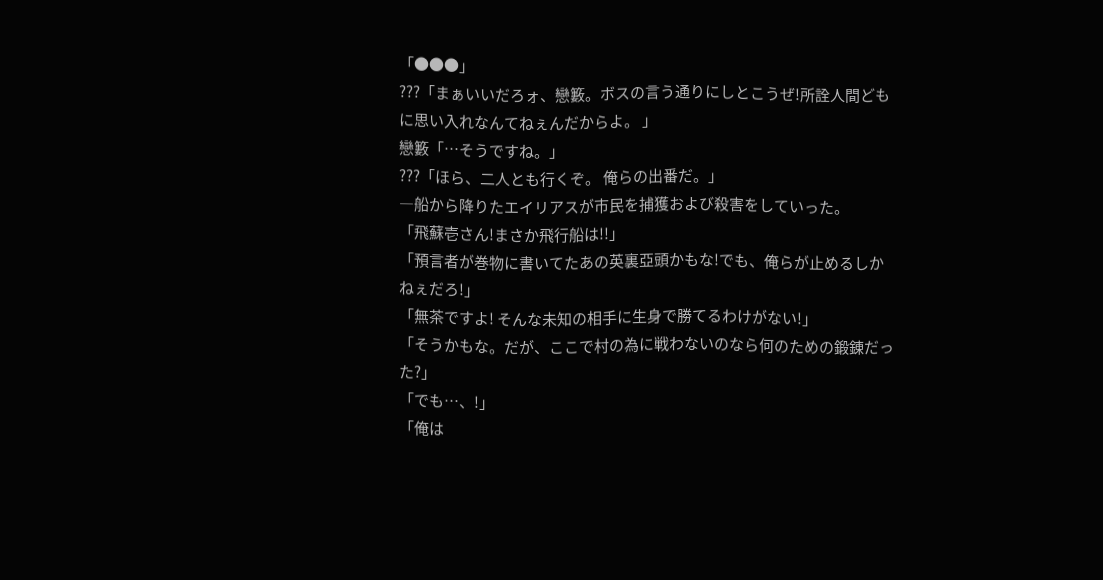「●●●」
???「まぁいいだろォ、戀籔。ボスの言う通りにしとこうぜ!所詮人間どもに思い入れなんてねぇんだからよ。 」
戀籔「…そうですね。」
???「ほら、二人とも行くぞ。 俺らの出番だ。」
―船から降りたエイリアスが市民を捕獲および殺害をしていった。
「飛蘇壱さん!まさか飛行船は!!」
「預言者が巻物に書いてたあの英裏亞頭かもな!でも、俺らが止めるしかねぇだろ!」
「無茶ですよ! そんな未知の相手に生身で勝てるわけがない!」
「そうかもな。だが、ここで村の為に戦わないのなら何のための鍛錬だった?」
「でも…、!」
「俺は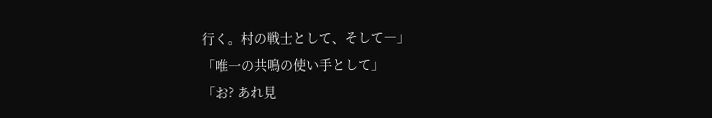行く。村の戦士として、そして―」
「唯一の共鳴の使い手として」
「お? あれ見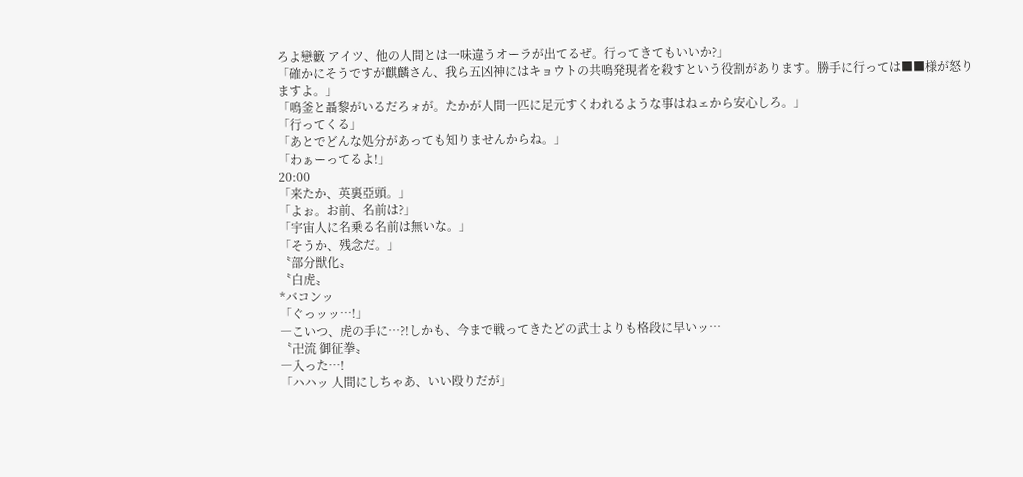ろよ戀籔 アイツ、他の人間とは一味違うオーラが出てるぜ。行ってきてもいいか?」
「確かにそうですが麒麟さん、我ら五凶神にはキョウトの共鳴発現者を殺すという役割があります。勝手に行っては■■様が怒りますよ。」
「鳴釜と聶黎がいるだろォが。たかが人間一匹に足元すくわれるような事はねェから安心しろ。」
「行ってくる」
「あとでどんな処分があっても知りませんからね。」
「わぁーってるよ!」
20:00
「来たか、英裏亞頭。」
「よぉ。お前、名前は?」
「宇宙人に名乗る名前は無いな。」
「そうか、残念だ。」
〝部分獣化〟
〝白虎〟
*バコンッ
「ぐっッッ…!」
―こいつ、虎の手に…?!しかも、今まで戦ってきたどの武士よりも格段に早いッ…
〝卍流 御征拳〟
―入った…!
「ハハッ 人間にしちゃあ、いい殴りだが」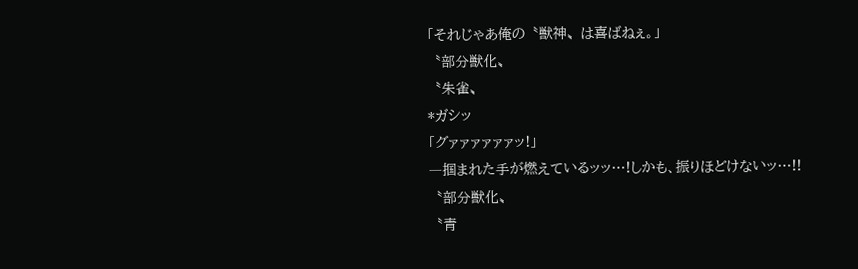「それじゃあ俺の〝獣神〟は喜ばねぇ。」
〝部分獣化〟
〝朱雀〟
*ガシッ
「グァァァァァァッ!」
―掴まれた手が燃えているッッ…!しかも、振りほどけないッ…!!
〝部分獣化〟
〝青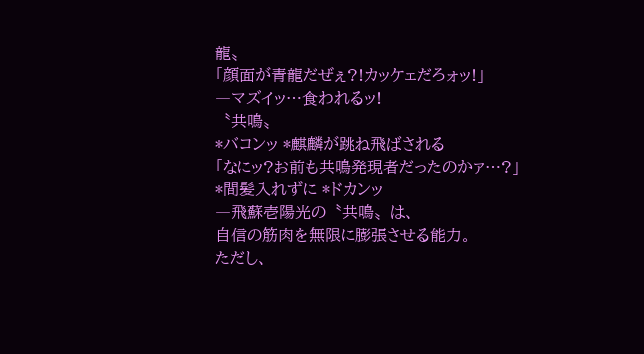龍〟
「顔面が青龍だぜぇ?!カッケェだろォッ!」
―マズイッ…食われるッ!
〝共鳴〟
*バコンッ *麒麟が跳ね飛ばされる
「なにッ?お前も共鳴発現者だったのかァ…?」
*間髪入れずに *ドカンッ
―飛蘇壱陽光の〝共鳴〟は、
自信の筋肉を無限に膨張させる能力。
ただし、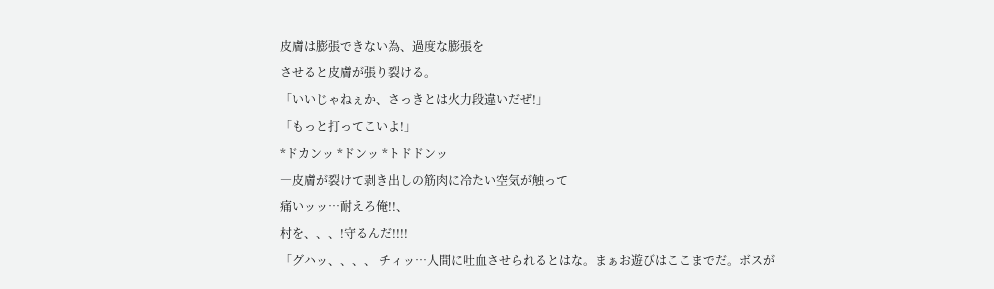皮膚は膨張できない為、過度な膨張を
させると皮膚が張り裂ける。
「いいじゃねぇか、さっきとは火力段違いだぜ!」
「もっと打ってこいよ!」
*ドカンッ *ドンッ *トドドンッ
―皮膚が裂けて剥き出しの筋肉に冷たい空気が触って
痛いッッ…耐えろ俺!!、
村を、、、!守るんだ!!!!
「グハッ、、、、 チィッ…人間に吐血させられるとはな。まぁお遊びはここまでだ。ボスが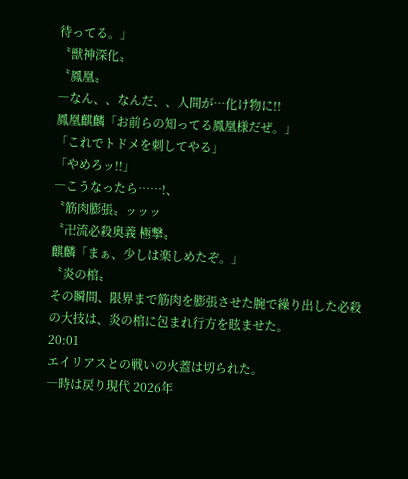待ってる。」
〝獣神深化〟
〝鳳凰〟
―なん、、なんだ、、人間が…化け物に!!
鳳凰麒麟「お前らの知ってる鳳凰様だぜ。」
「これでトドメを刺してやる」
「やめろッ!!」
―こうなったら……!、
〝筋肉膨張〟ッッッ
〝卍流必殺奥義 極撃〟
麒麟「まぁ、少しは楽しめたぞ。」
〝炎の棺〟
その瞬間、限界まで筋肉を膨張させた腕で繰り出した必殺の大技は、炎の棺に包まれ行方を眩ませた。
20:01
エイリアスとの戦いの火蓋は切られた。
―時は戻り現代 2026年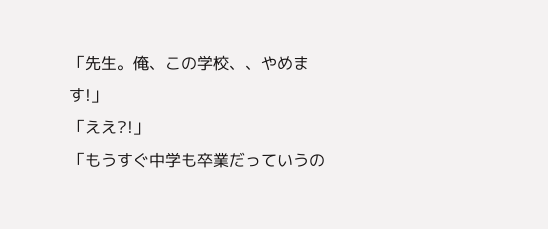「先生。俺、この学校、、やめます!」
「ええ?!」
「もうすぐ中学も卒業だっていうの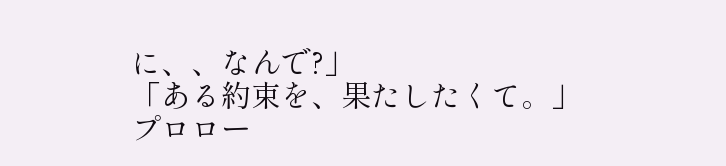に、、なんで?」
「ある約束を、果たしたくて。」
プロロー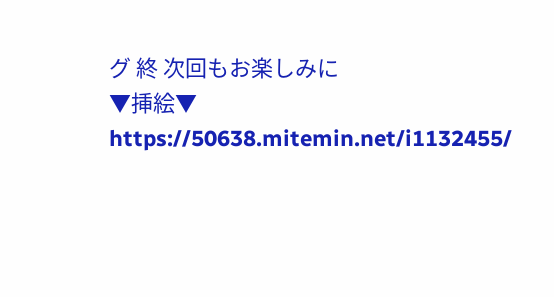グ 終 次回もお楽しみに
▼挿絵▼
https://50638.mitemin.net/i1132455/